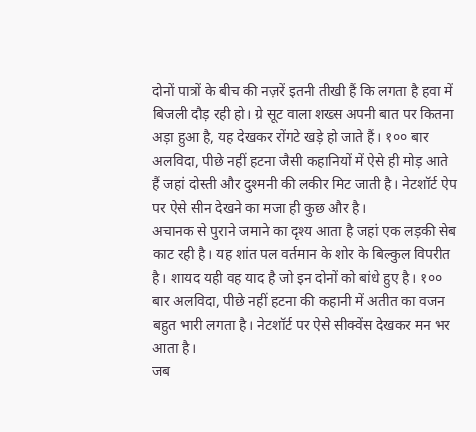दोनों पात्रों के बीच की नज़रें इतनी तीखी हैं कि लगता है हवा में बिजली दौड़ रही हो। ग्रे सूट वाला शख्स अपनी बात पर कितना अड़ा हुआ है, यह देखकर रोंगटे खड़े हो जाते हैं। १०० बार अलविदा, पीछे नहीं हटना जैसी कहानियों में ऐसे ही मोड़ आते हैं जहां दोस्ती और दुश्मनी की लकीर मिट जाती है। नेटशॉर्ट ऐप पर ऐसे सीन देखने का मजा ही कुछ और है।
अचानक से पुराने जमाने का दृश्य आता है जहां एक लड़की सेब काट रही है। यह शांत पल वर्तमान के शोर के बिल्कुल विपरीत है। शायद यही वह याद है जो इन दोनों को बांधे हुए है। १०० बार अलविदा, पीछे नहीं हटना की कहानी में अतीत का वजन बहुत भारी लगता है। नेटशॉर्ट पर ऐसे सीक्वेंस देखकर मन भर आता है।
जब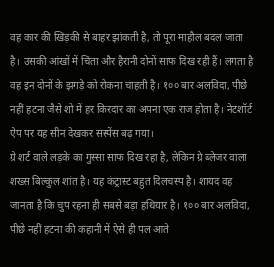वह कार की खिड़की से बाहर झांकती है, तो पूरा माहौल बदल जाता है। उसकी आंखों में चिंता और हैरानी दोनों साफ दिख रही हैं। लगता है वह इन दोनों के झगड़े को रोकना चाहती है। १०० बार अलविदा, पीछे नहीं हटना जैसे शो में हर किरदार का अपना एक राज होता है। नेटशॉर्ट ऐप पर यह सीन देखकर सस्पेंस बढ़ गया।
ग्रे शर्ट वाले लड़के का गुस्सा साफ दिख रहा है, लेकिन ग्रे ब्लेजर वाला शख्स बिल्कुल शांत है। यह कंट्रास्ट बहुत दिलचस्प है। शायद वह जानता है कि चुप रहना ही सबसे बड़ा हथियार है। १०० बार अलविदा, पीछे नहीं हटना की कहानी में ऐसे ही पल आते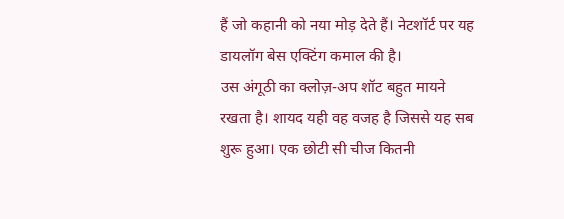हैं जो कहानी को नया मोड़ देते हैं। नेटशॉर्ट पर यह डायलॉग बेस एक्टिंग कमाल की है।
उस अंगूठी का क्लोज़-अप शॉट बहुत मायने रखता है। शायद यही वह वजह है जिससे यह सब शुरू हुआ। एक छोटी सी चीज कितनी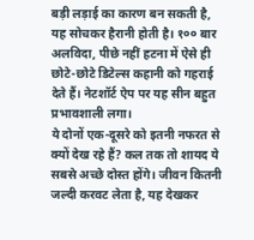बड़ी लड़ाई का कारण बन सकती है, यह सोचकर हैरानी होती है। १०० बार अलविदा, पीछे नहीं हटना में ऐसे ही छोटे-छोटे डिटेल्स कहानी को गहराई देते हैं। नेटशॉर्ट ऐप पर यह सीन बहुत प्रभावशाली लगा।
ये दोनों एक-दूसरे को इतनी नफरत से क्यों देख रहे हैं? कल तक तो शायद ये सबसे अच्छे दोस्त होंगे। जीवन कितनी जल्दी करवट लेता है, यह देखकर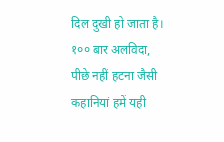दिल दुखी हो जाता है। १०० बार अलविदा, पीछे नहीं हटना जैसी कहानियां हमें यही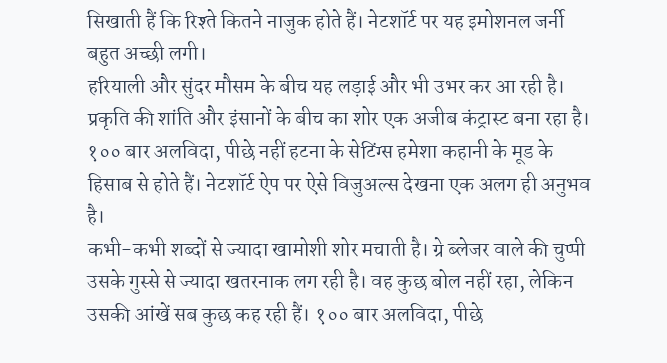सिखाती हैं कि रिश्ते कितने नाजुक होते हैं। नेटशॉर्ट पर यह इमोशनल जर्नी बहुत अच्छी लगी।
हरियाली और सुंदर मौसम के बीच यह लड़ाई और भी उभर कर आ रही है। प्रकृति की शांति और इंसानों के बीच का शोर एक अजीब कंट्रास्ट बना रहा है। १०० बार अलविदा, पीछे नहीं हटना के सेटिंग्स हमेशा कहानी के मूड के हिसाब से होते हैं। नेटशॉर्ट ऐप पर ऐसे विजुअल्स देखना एक अलग ही अनुभव है।
कभी-कभी शब्दों से ज्यादा खामोशी शोर मचाती है। ग्रे ब्लेजर वाले की चुप्पी उसके गुस्से से ज्यादा खतरनाक लग रही है। वह कुछ बोल नहीं रहा, लेकिन उसकी आंखें सब कुछ कह रही हैं। १०० बार अलविदा, पीछे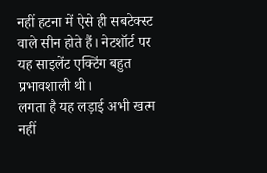नहीं हटना में ऐसे ही सबटेक्स्ट वाले सीन होते हैं। नेटशॉर्ट पर यह साइलेंट एक्टिंग बहुत प्रभावशाली थी।
लगता है यह लड़ाई अभी खत्म नहीं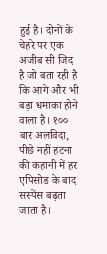हुई है। दोनों के चेहरे पर एक अजीब सी जिद है जो बता रही है कि आगे और भी बड़ा धमाका होने वाला है। १०० बार अलविदा, पीछे नहीं हटना की कहानी में हर एपिसोड के बाद सस्पेंस बढ़ता जाता है।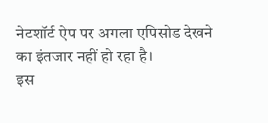नेटशॉर्ट ऐप पर अगला एपिसोड देखने का इंतजार नहीं हो रहा है।
इस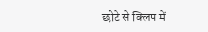छोटे से क्लिप में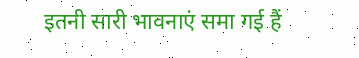इतनी सारी भावनाएं समा गई हैं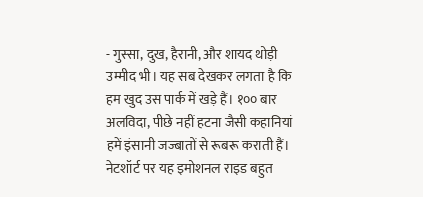- गुस्सा, दुख, हैरानी, और शायद थोड़ी उम्मीद भी। यह सब देखकर लगता है कि हम खुद उस पार्क में खड़े हैं। १०० बार अलविदा, पीछे नहीं हटना जैसी कहानियां हमें इंसानी जज्बातों से रूबरू कराती हैं। नेटशॉर्ट पर यह इमोशनल राइड बहुत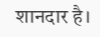शानदार है।